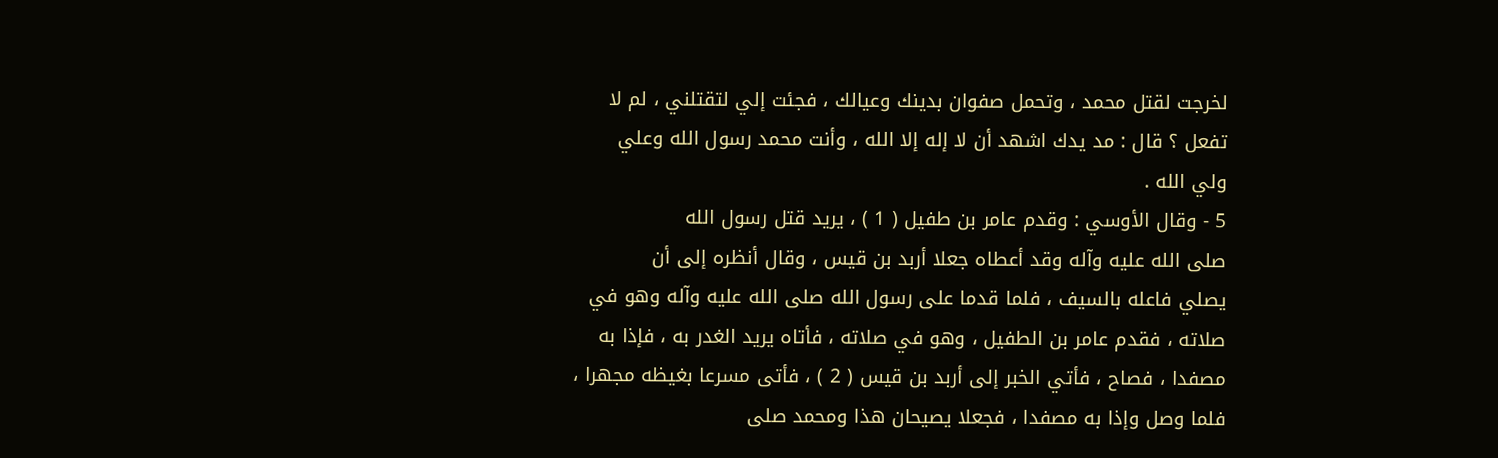لخرجت لقتل محمد ، وتحمل صفوان بدينك وعيالك ، فجئت إلي لتقتلني ، لم لا
تفعل ؟ قال : مد يدك اشهد أن لا إله إلا الله ، وأنت محمد رسول الله وعلي
ولي الله .
5 - وقال الأوسي : وقدم عامر بن طفيل ( 1 ) ، يريد قتل رسول الله
صلى الله عليه وآله وقد أعطاه جعلا أربد بن قيس ، وقال أنظره إلى أن
يصلي فاعله بالسيف ، فلما قدما على رسول الله صلى الله عليه وآله وهو في
صلاته ، فقدم عامر بن الطفيل ، وهو في صلاته ، فأتاه يريد الغدر به ، فإذا به
مصفدا ، فصاح ، فأتي الخبر إلى أربد بن قيس ( 2 ) ، فأتى مسرعا بغيظه مجهرا ،
فلما وصل وإذا به مصفدا ، فجعلا يصيحان هذا ومحمد صلى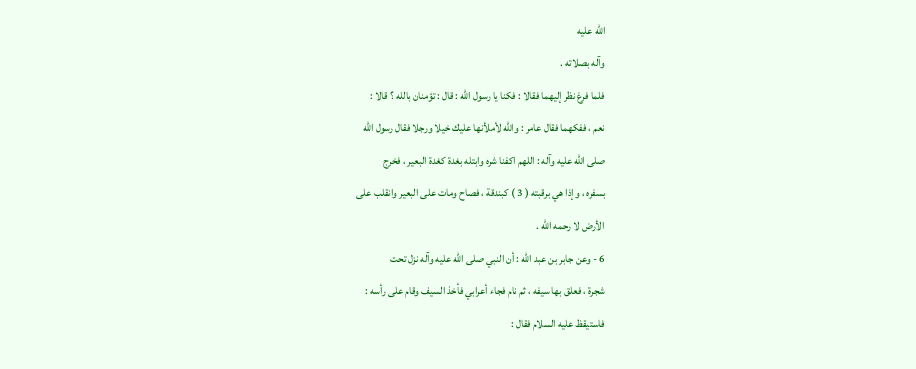الله عليه
وآله بصلاته .
فلما فرغ نظر إليهما فقالا : فكنا يا رسول الله : قال : تؤمنان بالله ؟ قالا :
نعم ، ففكهما فقال عامر : والله لأملأنها عليك خيلا ورجلا فقال رسول الله
صلى الله عليه وآله : اللهم اكفنا شره وابتله بغدة كغدة البعير ، فخرج
بسفره ، وإذا هي برقبته ( 3 ) كبندقة ، فصاح ومات على البعير وانقلب على
الأرض لا رحمه الله .
6 - وعن جابر بن عبد الله : أن النبي صلى الله عليه وآله نزل تحت
شجرة ، فعلق بها سيفه ، ثم نام فجاء أعرابي فأخذ السيف وقام على رأسه :
فاستيقظ عليه السلام فقال :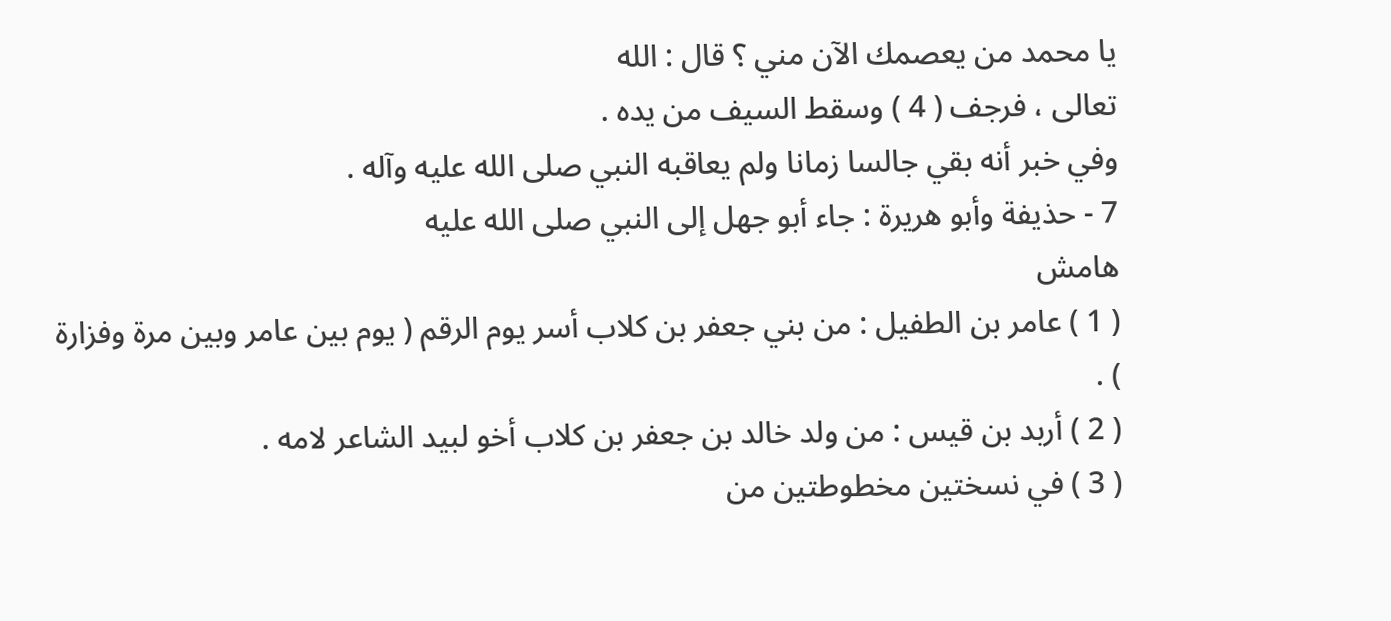يا محمد من يعصمك الآن مني ؟ قال : الله
تعالى ، فرجف ( 4 ) وسقط السيف من يده .
وفي خبر أنه بقي جالسا زمانا ولم يعاقبه النبي صلى الله عليه وآله .
7 - حذيفة وأبو هريرة : جاء أبو جهل إلى النبي صلى الله عليه
هامش
( 1 ) عامر بن الطفيل : من بني جعفر بن كلاب أسر يوم الرقم ( يوم بين عامر وبين مرة وفزارة ) .
( 2 ) أربد بن قيس : من ولد خالد بن جعفر بن كلاب أخو لبيد الشاعر لامه .
( 3 ) في نسختين مخطوطتين من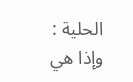الحلية : وإذا هي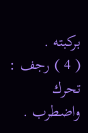بركبته .
( 4 ) رجف : تحرك واضطرب .